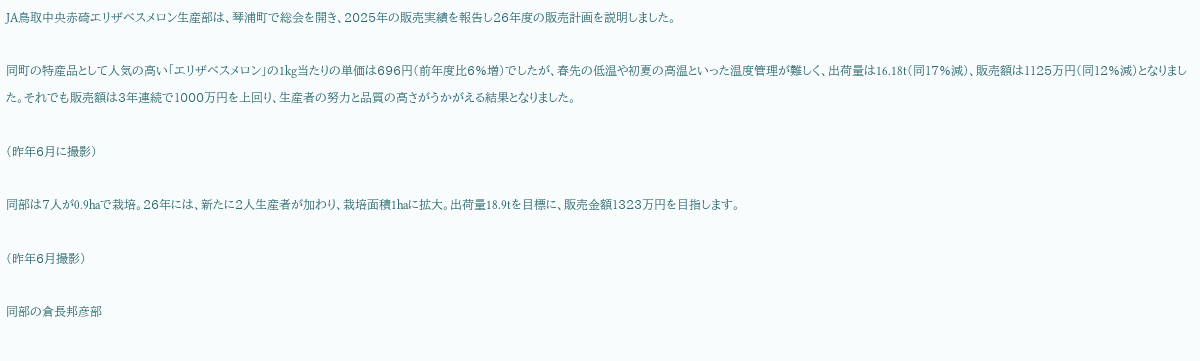JA鳥取中央赤碕エリザベスメロン生産部は、琴浦町で総会を開き、2025年の販売実績を報告し26年度の販売計画を説明しました。

同町の特産品として人気の高い「エリザベスメロン」の1kg当たりの単価は696円(前年度比6%増)でしたが、春先の低温や初夏の高温といった温度管理が難しく、出荷量は16.18t(同17%減)、販売額は1125万円(同12%減)となりました。それでも販売額は3年連続で1000万円を上回り、生産者の努力と品質の高さがうかがえる結果となりました。

(昨年6月に撮影)

同部は7人が0.9haで栽培。26年には、新たに2人生産者が加わり、栽培面積1haに拡大。出荷量18.9tを目標に、販売金額1323万円を目指します。

(昨年6月撮影)

同部の倉長邦彦部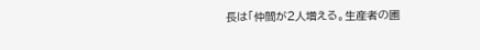長は「仲間が2人増える。生産者の圃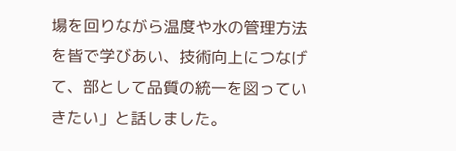場を回りながら温度や水の管理方法を皆で学びあい、技術向上につなげて、部として品質の統一を図っていきたい」と話しました。